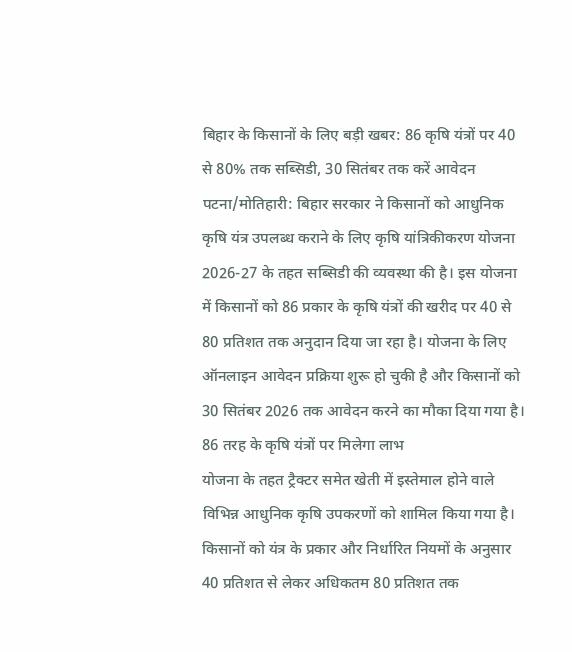बिहार के किसानों के लिए बड़ी खबर: 86 कृषि यंत्रों पर 40 से 80% तक सब्सिडी, 30 सितंबर तक करें आवेदन
पटना/मोतिहारी: बिहार सरकार ने किसानों को आधुनिक कृषि यंत्र उपलब्ध कराने के लिए कृषि यांत्रिकीकरण योजना 2026-27 के तहत सब्सिडी की व्यवस्था की है। इस योजना में किसानों को 86 प्रकार के कृषि यंत्रों की खरीद पर 40 से 80 प्रतिशत तक अनुदान दिया जा रहा है। योजना के लिए ऑनलाइन आवेदन प्रक्रिया शुरू हो चुकी है और किसानों को 30 सितंबर 2026 तक आवेदन करने का मौका दिया गया है।
86 तरह के कृषि यंत्रों पर मिलेगा लाभ
योजना के तहत ट्रैक्टर समेत खेती में इस्तेमाल होने वाले विभिन्न आधुनिक कृषि उपकरणों को शामिल किया गया है। किसानों को यंत्र के प्रकार और निर्धारित नियमों के अनुसार 40 प्रतिशत से लेकर अधिकतम 80 प्रतिशत तक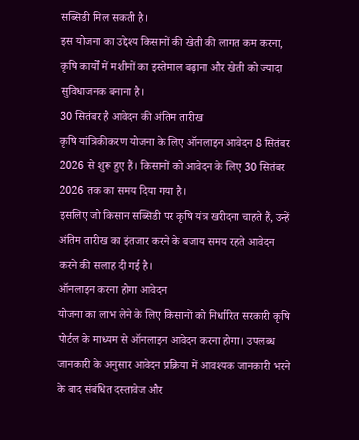सब्सिडी मिल सकती है।
इस योजना का उद्देश्य किसानों की खेती की लागत कम करना, कृषि कार्यों में मशीनों का इस्तेमाल बढ़ाना और खेती को ज्यादा सुविधाजनक बनाना है।
30 सितंबर है आवेदन की अंतिम तारीख
कृषि यांत्रिकीकरण योजना के लिए ऑनलाइन आवेदन 8 सितंबर 2026 से शुरू हुए हैं। किसानों को आवेदन के लिए 30 सितंबर 2026 तक का समय दिया गया है।
इसलिए जो किसान सब्सिडी पर कृषि यंत्र खरीदना चाहते हैं, उन्हें अंतिम तारीख का इंतजार करने के बजाय समय रहते आवेदन करने की सलाह दी गई है।
ऑनलाइन करना होगा आवेदन
योजना का लाभ लेने के लिए किसानों को निर्धारित सरकारी कृषि पोर्टल के माध्यम से ऑनलाइन आवेदन करना होगा। उपलब्ध जानकारी के अनुसार आवेदन प्रक्रिया में आवश्यक जानकारी भरने के बाद संबंधित दस्तावेज और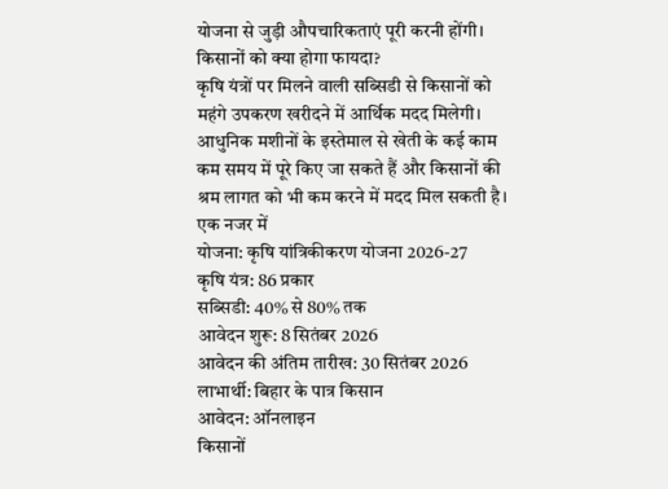योजना से जुड़ी औपचारिकताएं पूरी करनी होंगी।
किसानों को क्या होगा फायदा?
कृषि यंत्रों पर मिलने वाली सब्सिडी से किसानों को महंगे उपकरण खरीदने में आर्थिक मदद मिलेगी। आधुनिक मशीनों के इस्तेमाल से खेती के कई काम कम समय में पूरे किए जा सकते हैं और किसानों की श्रम लागत को भी कम करने में मदद मिल सकती है।
एक नजर में
योजना: कृषि यांत्रिकीकरण योजना 2026-27
कृषि यंत्र: 86 प्रकार
सब्सिडी: 40% से 80% तक
आवेदन शुरू: 8 सितंबर 2026
आवेदन की अंतिम तारीख: 30 सितंबर 2026
लाभार्थी: बिहार के पात्र किसान
आवेदन: ऑनलाइन
किसानों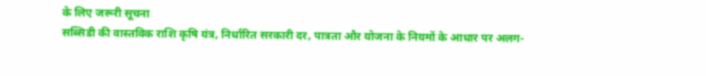के लिए जरूरी सूचना
सब्सिडी की वास्तविक राशि कृषि यंत्र, निर्धारित सरकारी दर, पात्रता और योजना के नियमों के आधार पर अलग-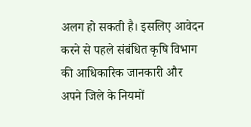अलग हो सकती है। इसलिए आवेदन करने से पहले संबंधित कृषि विभाग की आधिकारिक जानकारी और अपने जिले के नियमों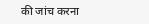की जांच करना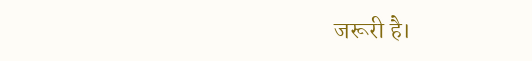जरूरी है।